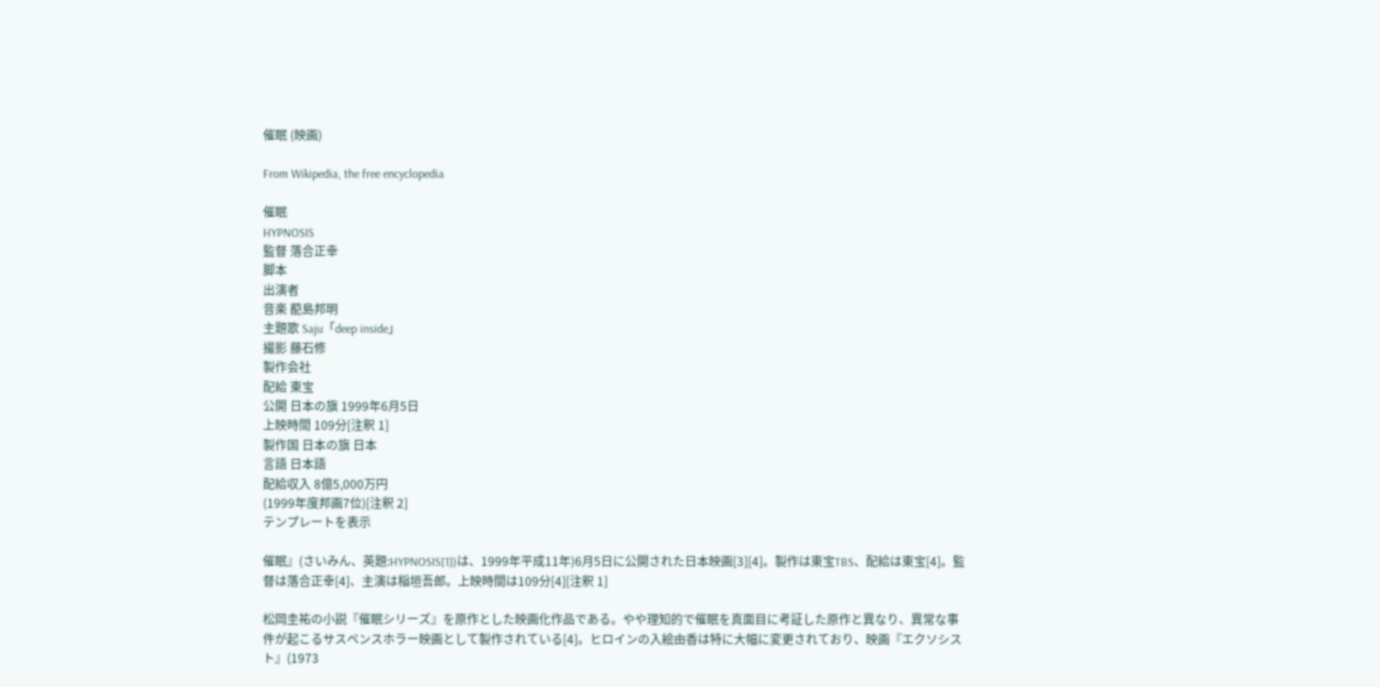催眠 (映画)

From Wikipedia, the free encyclopedia

催眠
HYPNOSIS
監督 落合正幸
脚本
出演者
音楽 蓜島邦明
主題歌 Saju「deep inside」
撮影 藤石修
製作会社
配給 東宝
公開 日本の旗 1999年6月5日
上映時間 109分[注釈 1]
製作国 日本の旗 日本
言語 日本語
配給収入 8億5,000万円
(1999年度邦画7位)[注釈 2]
テンプレートを表示

催眠』(さいみん、英題:HYPNOSIS[1])は、1999年平成11年)6月5日に公開された日本映画[3][4]。製作は東宝TBS、配給は東宝[4]。監督は落合正幸[4]、主演は稲垣吾郎。上映時間は109分[4][注釈 1]

松岡圭祐の小説『催眠シリーズ』を原作とした映画化作品である。やや理知的で催眠を真面目に考証した原作と異なり、異常な事件が起こるサスペンスホラー映画として製作されている[4]。ヒロインの入絵由香は特に大幅に変更されており、映画『エクソシスト』(1973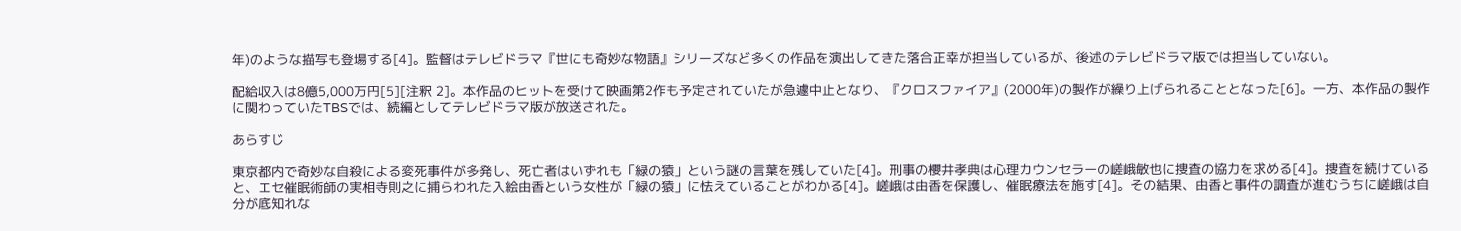年)のような描写も登場する[4]。監督はテレビドラマ『世にも奇妙な物語』シリーズなど多くの作品を演出してきた落合正幸が担当しているが、後述のテレビドラマ版では担当していない。

配給収入は8億5,000万円[5][注釈 2]。本作品のヒットを受けて映画第2作も予定されていたが急遽中止となり、『クロスファイア』(2000年)の製作が繰り上げられることとなった[6]。一方、本作品の製作に関わっていたTBSでは、続編としてテレビドラマ版が放送された。

あらすじ

東京都内で奇妙な自殺による変死事件が多発し、死亡者はいずれも「緑の猿」という謎の言葉を残していた[4]。刑事の櫻井孝典は心理カウンセラーの嵯峨敏也に捜査の協力を求める[4]。捜査を続けていると、エセ催眠術師の実相寺則之に捕らわれた入絵由香という女性が「緑の猿」に怯えていることがわかる[4]。嵯峨は由香を保護し、催眠療法を施す[4]。その結果、由香と事件の調査が進むうちに嵯峨は自分が底知れな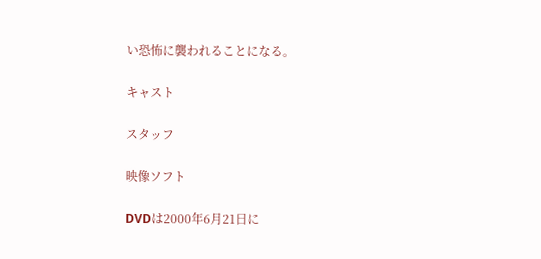い恐怖に襲われることになる。

キャスト

スタッフ

映像ソフト

DVDは2000年6月21日に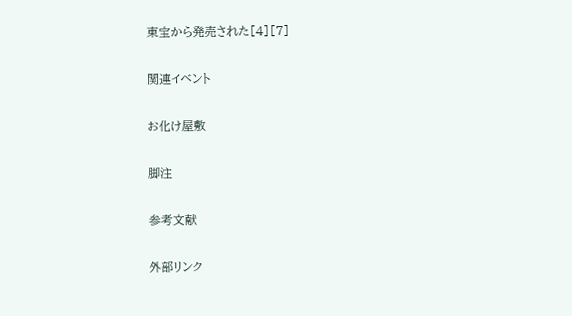東宝から発売された[4][7]

関連イベント

お化け屋敷

脚注

参考文献

外部リンク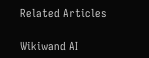Related Articles

Wikiwand AI